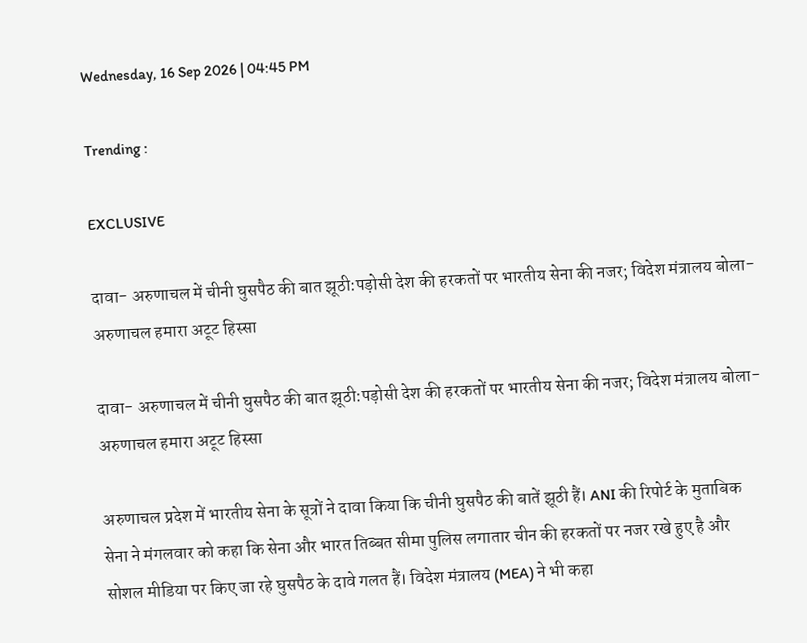Wednesday, 16 Sep 2026 | 04:45 PM

Trending :

EXCLUSIVE

दावा- अरुणाचल में चीनी घुसपैठ की बात झूठी:पड़ोसी देश की हरकतों पर भारतीय सेना की नजर; विदेश मंत्रालय बोला- अरुणाचल हमारा अटूट हिस्सा

दावा- अरुणाचल में चीनी घुसपैठ की बात झूठी:पड़ोसी देश की हरकतों पर भारतीय सेना की नजर; विदेश मंत्रालय बोला- अरुणाचल हमारा अटूट हिस्सा

अरुणाचल प्रदेश में भारतीय सेना के सूत्रों ने दावा किया कि चीनी घुसपैठ की बातें झूठी हैं। ANI की रिपोर्ट के मुताबिक सेना ने मंगलवार को कहा कि सेना और भारत तिब्बत सीमा पुलिस लगातार चीन की हरकतों पर नजर रखे हुए है और सोशल मीडिया पर किए जा रहे घुसपैठ के दावे गलत हैं। विदेश मंत्रालय (MEA) ने भी कहा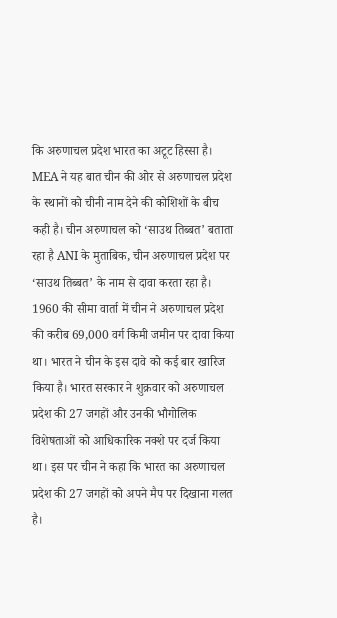कि अरुणाचल प्रदेश भारत का अटूट हिस्सा है। MEA ने यह बात चीन की ओर से अरुणाचल प्रदेश के स्थानों को चीनी नाम देने की कोशिशों के बीच कही है। चीन अरुणाचल को ‘साउथ तिब्बत’ बताता रहा है ANI के मुताबिक, चीन अरुणाचल प्रदेश पर ‘साउथ तिब्बत’ के नाम से दावा करता रहा है। 1960 की सीमा वार्ता में चीन ने अरुणाचल प्रदेश की करीब 69,000 वर्ग किमी जमीन पर दावा किया था। भारत ने चीन के इस दावे को कई बार खारिज किया है। भारत सरकार ने शुक्रवार को अरुणाचल प्रदेश की 27 जगहों और उनकी भौगोलिक विशेषताओं को आधिकारिक नक्शे पर दर्ज किया था। इस पर चीन ने कहा कि भारत का अरुणाचल प्रदेश की 27 जगहों को अपने मैप पर दिखाना गलत है।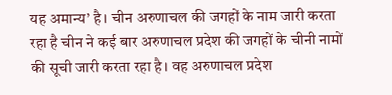यह अमान्य’ है। चीन अरुणाचल की जगहों के नाम जारी करता रहा है चीन ने कई बार अरुणाचल प्रदेश की जगहों के चीनी नामों की सूची जारी करता रहा है। वह अरुणाचल प्रदेश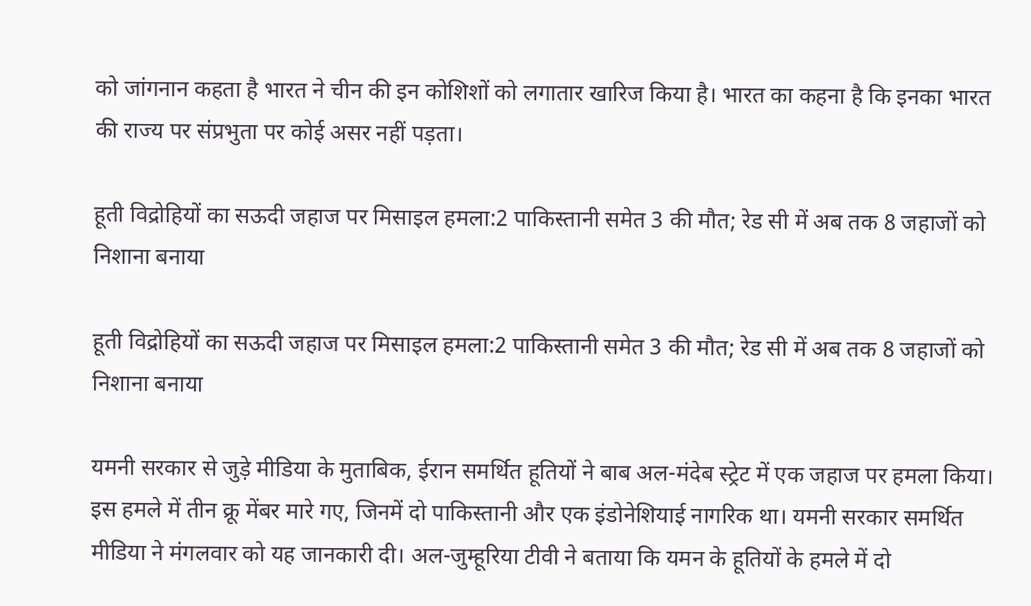को जांगनान कहता है भारत ने चीन की इन कोशिशों को लगातार खारिज किया है। भारत का कहना है कि इनका भारत की राज्य पर संप्रभुता पर कोई असर नहीं पड़ता।

हूती विद्रोहियों का सऊदी जहाज पर मिसाइल हमला:2 पाकिस्तानी समेत 3 की मौत; रेड सी में अब तक 8 जहाजों को निशाना बनाया

हूती विद्रोहियों का सऊदी जहाज पर मिसाइल हमला:2 पाकिस्तानी समेत 3 की मौत; रेड सी में अब तक 8 जहाजों को निशाना बनाया

यमनी सरकार से जुड़े मीडिया के मुताबिक, ईरान समर्थित हूतियों ने बाब अल-मंदेब स्ट्रेट में एक जहाज पर हमला किया। इस हमले में तीन क्रू मेंबर मारे गए, जिनमें दो पाकिस्तानी और एक इंडोनेशियाई नागरिक था। यमनी सरकार समर्थित मीडिया ने मंगलवार को यह जानकारी दी। अल-जुम्हूरिया टीवी ने बताया कि यमन के हूतियों के हमले में दो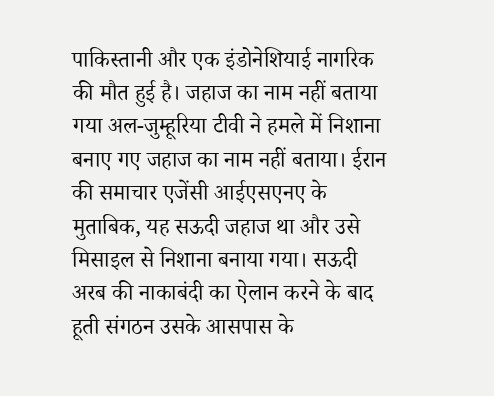पाकिस्तानी और एक इंडोनेशियाई नागरिक की मौत हुई है। जहाज का नाम नहीं बताया गया अल-जुम्हूरिया टीवी ने हमले में निशाना बनाए गए जहाज का नाम नहीं बताया। ईरान की समाचार एजेंसी आईएसएनए के मुताबिक, यह सऊदी जहाज था और उसे मिसाइल से निशाना बनाया गया। सऊदी अरब की नाकाबंदी का ऐलान करने के बाद हूती संगठन उसके आसपास के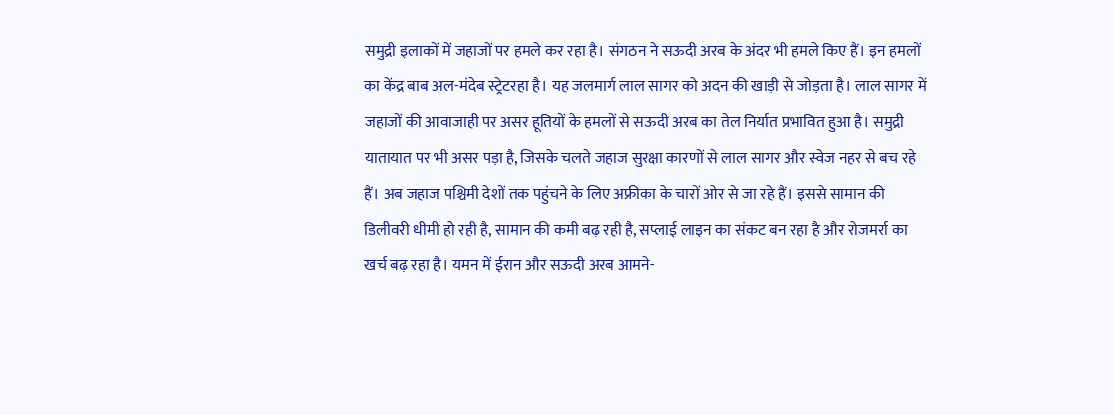समुद्री इलाकों में जहाजों पर हमले कर रहा है। संगठन ने सऊदी अरब के अंदर भी हमले किए हैं। इन हमलों का केंद्र बाब अल-मंदेब स्ट्रेटरहा है। यह जलमार्ग लाल सागर को अदन की खाड़ी से जोड़ता है। लाल सागर में जहाजों की आवाजाही पर असर हूतियों के हमलों से सऊदी अरब का तेल निर्यात प्रभावित हुआ है। समुद्री यातायात पर भी असर पड़ा है, जिसके चलते जहाज सुरक्षा कारणों से लाल सागर और स्वेज नहर से बच रहे हैं। अब जहाज पश्चिमी देशों तक पहुंचने के लिए अफ्रीका के चारों ओर से जा रहे हैं। इससे सामान की डिलीवरी धीमी हो रही है, सामान की कमी बढ़ रही है, सप्लाई लाइन का संकट बन रहा है और रोजमर्रा का खर्च बढ़ रहा है। यमन में ईरान और सऊदी अरब आमने-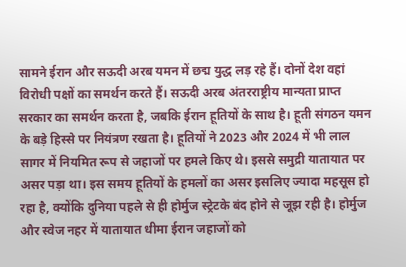सामने ईरान और सऊदी अरब यमन में छद्म युद्ध लड़ रहे हैं। दोनों देश वहां विरोधी पक्षों का समर्थन करते हैं। सऊदी अरब अंतरराष्ट्रीय मान्यता प्राप्त सरकार का समर्थन करता है, जबकि ईरान हूतियों के साथ है। हूती संगठन यमन के बड़े हिस्से पर नियंत्रण रखता है। हूतियों ने 2023 और 2024 में भी लाल सागर में नियमित रूप से जहाजों पर हमले किए थे। इससे समुद्री यातायात पर असर पड़ा था। इस समय हूतियों के हमलों का असर इसलिए ज्यादा महसूस हो रहा है, क्योंकि दुनिया पहले से ही होर्मुज स्ट्रेटके बंद होने से जूझ रही है। होर्मुज और स्वेज नहर में यातायात धीमा ईरान जहाजों को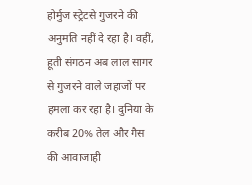होर्मुज स्ट्रेटसे गुजरने की अनुमति नहीं दे रहा है। वहीं, हूती संगठन अब लाल सागर से गुजरने वाले जहाजों पर हमला कर रहा है। दुनिया के करीब 20% तेल और गैस की आवाजाही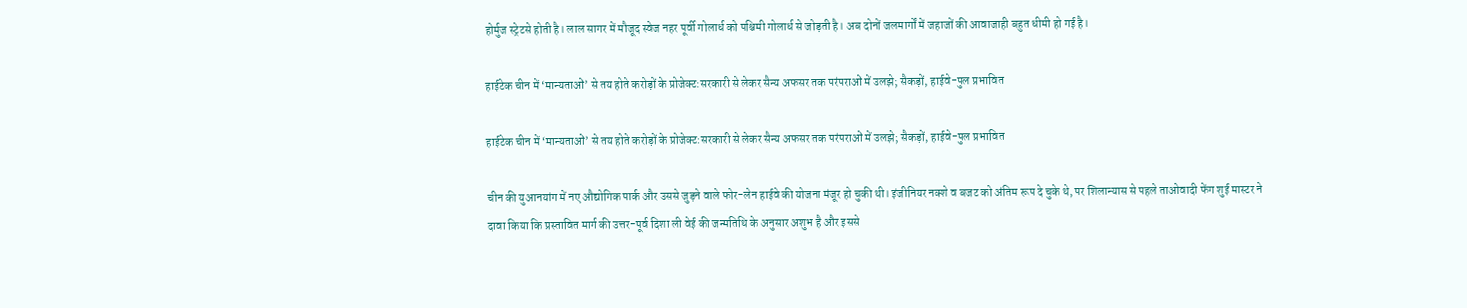होर्मुज स्ट्रेटसे होती है। लाल सागर में मौजूद स्वेज नहर पूर्वी गोलार्ध को पश्चिमी गोलार्ध से जोड़ती है। अब दोनों जलमार्गों में जहाजों की आवाजाही बहुत धीमी हो गई है।

हाईटेक चीन में ‘मान्यताओं’ से तय होते करोड़ों के प्रोजेक्ट:सरकारी से लेकर सैन्य अफसर तक परंपराओं में उलझे; सैकड़ों, हाईवे-पुल प्रभावित

हाईटेक चीन में ‘मान्यताओं’ से तय होते करोड़ों के प्रोजेक्ट:सरकारी से लेकर सैन्य अफसर तक परंपराओं में उलझे; सैकड़ों, हाईवे-पुल प्रभावित

चीन की युआनयांग में नए औद्योगिक पार्क और उससे जुड़ने वाले फोर-लेन हाईवे की योजना मंजूर हो चुकी थी। इंजीनियर नक्शे व बजट को अंतिम रूप दे चुके थे, पर शिलान्यास से पहले ताओवादी फेंग शुई मास्टर ने दावा किया कि प्रस्तावित मार्ग की उत्तर-पूर्व दिशा ली वेई की जन्मतिथि के अनुसार अशुभ है और इससे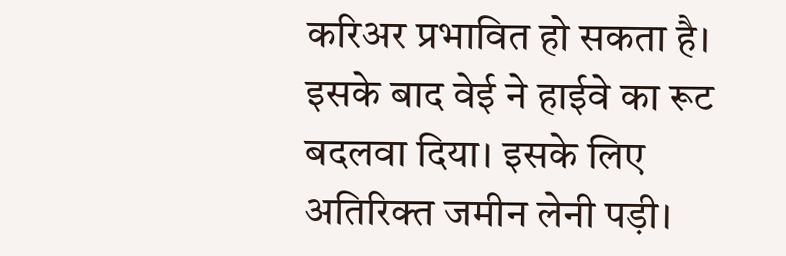करिअर प्रभावित हो सकता है। इसके बाद वेई ने हाईवे का रूट बदलवा दिया। इसके लिए अतिरिक्त जमीन लेनी पड़ी।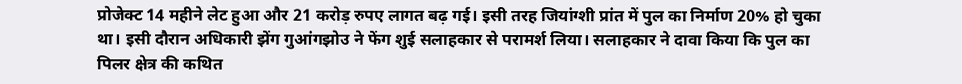प्रोजेक्ट 14 महीने लेट हुआ और 21 करोड़ रुपए लागत बढ़ गई। इसी तरह जियांग्शी प्रांत में पुल का निर्माण 20% हो चुका था। इसी दौरान अधिकारी झेंग गुआंगझोउ ने फेंग शुई सलाहकार से परामर्श लिया। सलाहकार ने दावा किया कि पुल का पिलर क्षेत्र की कथित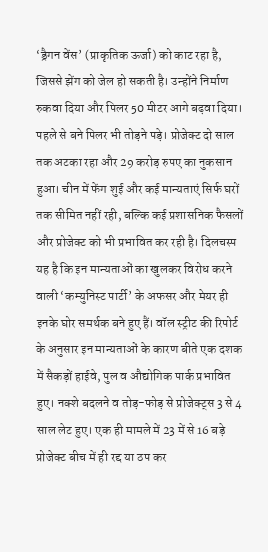‘ड्रैगन वेंस’ (प्राकृतिक ऊर्जा) को काट रहा है, जिससे झेंग को जेल हो सकती है। उन्होंने निर्माण रुकवा दिया और पिलर 50 मीटर आगे बढ़वा दिया। पहले से बने पिलर भी तोड़ने पड़े। प्रोजेक्ट दो साल तक अटका रहा और 29 करोड़ रुपए का नुकसान हुआ। चीन में फेंग शुई और कई मान्यताएं सिर्फ घरों तक सीमित नहीं रही, बल्कि कई प्रशासनिक फैसलों और प्रोजेक्ट को भी प्रभावित कर रही है। दिलचस्प यह है कि इन मान्यताओं का खुलकर विरोध करने वाली ‘कम्युनिस्ट पार्टी’ के अफसर और मेयर ही इनके घोर समर्थक बने हुए हैं। वॉल स्ट्रीट की रिपोर्ट के अनुसार इन मान्यताओं के कारण बीते एक दशक में सैकड़ों हाईवे, पुल व औद्योगिक पार्क प्रभावित हुए। नक्शे बदलने व तोड़-फोड़ से प्रोजेक्ट्स 3 से 4 साल लेट हुए। एक ही मामले में 23 में से 16 बड़े प्रोजेक्ट बीच में ही रद्द या ठप कर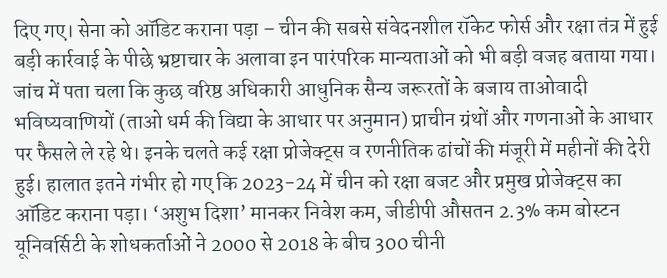दिए गए। सेना को ऑडिट कराना पड़ा – चीन की सबसे संवेदनशील रॉकेट फोर्स और रक्षा तंत्र में हुई बड़ी कार्रवाई के पीछे भ्रष्टाचार के अलावा इन पारंपरिक मान्यताओं को भी बड़ी वजह बताया गया। जांच में पता चला कि कुछ वरिष्ठ अधिकारी आधुनिक सैन्य जरूरतों के बजाय ताओवादी भविष्यवाणियों (ताओ धर्म की विद्या के आधार पर अनुमान) प्राचीन ग्रंथों और गणनाओं के आधार पर फैसले ले रहे थे। इनके चलते कई रक्षा प्रोजेक्ट्स व रणनीतिक ढांचों की मंजूरी में महीनों की देरी हुई। हालात इतने गंभीर हो गए कि 2023-24 में चीन को रक्षा बजट और प्रमुख प्रोजेक्ट्स का ऑडिट कराना पड़ा। ‘अशुभ दिशा’ मानकर निवेश कम, जीडीपी औसतन 2.3% कम बोस्टन यूनिवर्सिटी के शोधकर्ताओं ने 2000 से 2018 के बीच 300 चीनी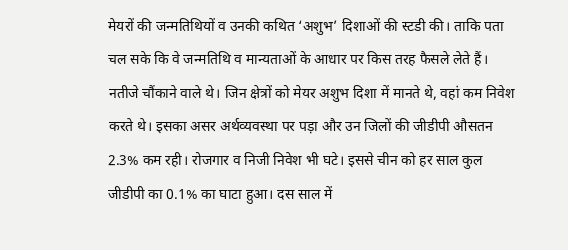मेयरों की जन्मतिथियों व उनकी कथित ‘अशुभ’ दिशाओं की स्टडी की। ताकि पता चल सके कि वे जन्मतिथि व मान्यताओं के आधार पर किस तरह फैसले लेते हैं। नतीजे चौंकाने वाले थे। जिन क्षेत्रों को मेयर अशुभ दिशा में मानते थे, वहां कम निवेश करते थे। इसका असर अर्थव्यवस्था पर पड़ा और उन जिलों की जीडीपी औसतन 2.3% कम रही। रोजगार व निजी निवेश भी घटे। इससे चीन को हर साल कुल जीडीपी का 0.1% का घाटा हुआ। दस साल में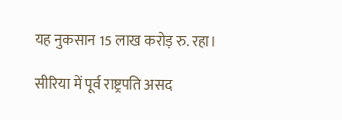यह नुकसान 15 लाख करोड़ रु. रहा।

सीरिया में पूर्व राष्ट्रपति असद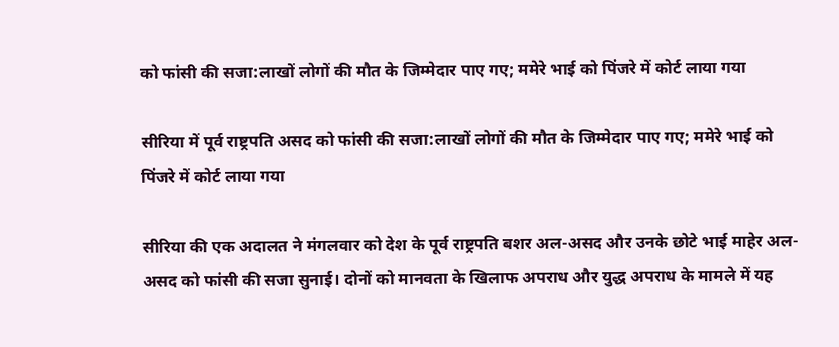को फांसी की सजा:लाखों लोगों की मौत के जिम्मेदार पाए गए; ममेरे भाई को पिंजरे में कोर्ट लाया गया

सीरिया में पूर्व राष्ट्रपति असद को फांसी की सजा:लाखों लोगों की मौत के जिम्मेदार पाए गए; ममेरे भाई को पिंजरे में कोर्ट लाया गया

सीरिया की एक अदालत ने मंगलवार को देश के पूर्व राष्ट्रपति बशर अल-असद और उनके छोटे भाई माहेर अल-असद को फांसी की सजा सुनाई। दोनों को मानवता के खिलाफ अपराध और युद्ध अपराध के मामले में यह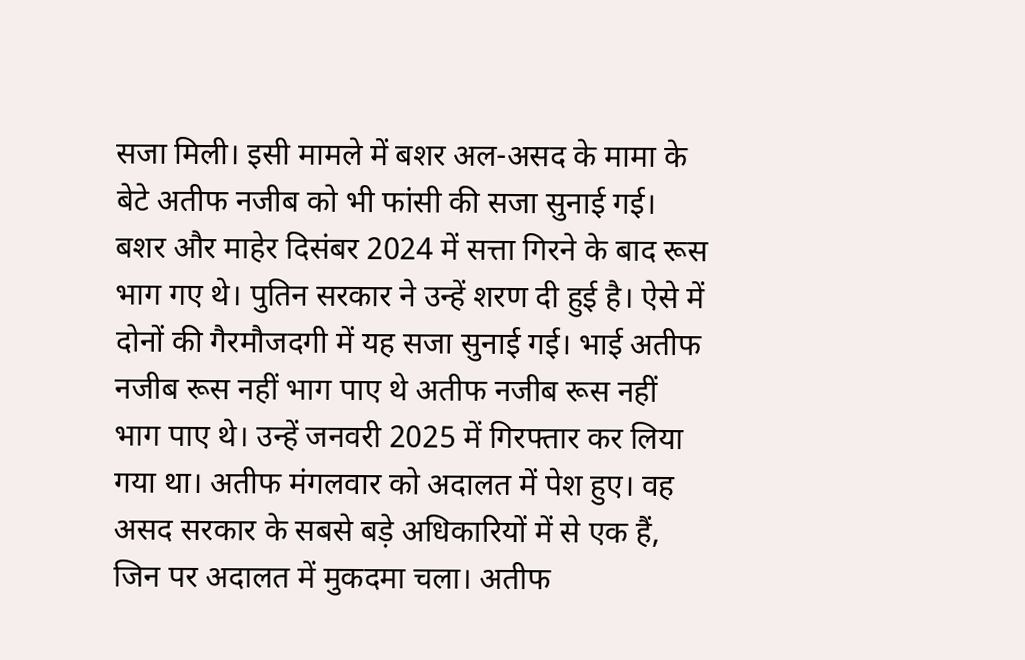सजा मिली। इसी मामले में बशर अल-असद के मामा के बेटे अतीफ नजीब को भी फांसी की सजा सुनाई गई। बशर और माहेर दिसंबर 2024 में सत्ता गिरने के बाद रूस भाग गए थे। पुतिन सरकार ने उन्हें शरण दी हुई है। ऐसे में दोनों की गैरमौजदगी में यह सजा सुनाई गई। भाई अतीफ नजीब रूस नहीं भाग पाए थे अतीफ नजीब रूस नहीं भाग पाए थे। उन्हें जनवरी 2025 में गिरफ्तार कर लिया गया था। अतीफ मंगलवार को अदालत में पेश हुए। वह असद सरकार के सबसे बड़े अधिकारियों में से एक हैं, जिन पर अदालत में मुकदमा चला। अतीफ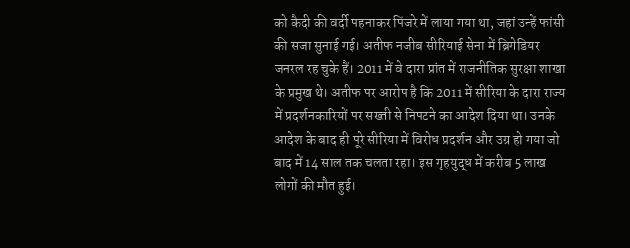को कैदी की वर्दी पहनाकर पिंजरे में लाया गया था, जहां उन्हें फांसी की सजा सुनाई गई। अतीफ नजीब सीरियाई सेना में ब्रिगेडियर जनरल रह चुके हैं। 2011 में वे दारा प्रांत में राजनीतिक सुरक्षा शाखा के प्रमुख थे। अतीफ पर आरोप है कि 2011 में सीरिया के दारा राज्य में प्रदर्शनकारियों पर सख्ती से निपटने का आदेश दिया था। उनके आदेश के बाद ही पूरे सीरिया में विरोध प्रदर्शन और उग्र हो गया जो बाद में 14 साल तक चलता रहा। इस गृहयुद्ध में करीब 5 लाख लोगों की मौत हुई।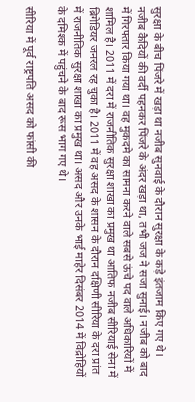सुरक्षा के बीच पिंजरे में खड़ा था नजीब सुनवाई के दौरान सुरक्षा के कड़े इंतजाम किए गए थे। नजीब कैदियों की वर्दी पहनकर पिंजरे के अंदर खड़ा था, तभी जज ने सजा सुनाई। नजीब को बाद में गिरफ्तार किया गया था। वह मुकदमे का सामना करने वाले सबसे ऊंचे पद वाले अधिकारियों में शामिल है। 2011 में दरा में राजनीतिक सुरक्षा शाखा का प्रमुख था आतिफ नजीब सीरियाई सेना में ब्रिगेडियर जनरल रह चुका है। 2011 में वह असद के शासन के दौरान दक्षिणी सीरिया के दरा प्रांत में राजनीतिक सुरक्षा शाखा का प्रमुख था। असद और उनके भाई माहेर दिसंबर 2014 में विद्रोहियों के दमिश्क में पहुंचने के बाद रूस भाग गए थे।

सीरिया में पूर्व राष्ट्रपति असद को फांसी की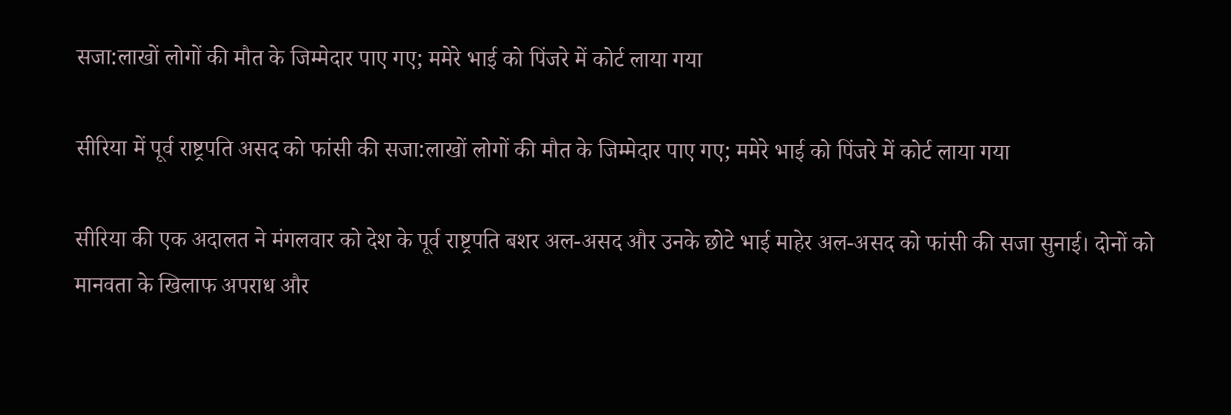सजा:लाखों लोगों की मौत के जिम्मेदार पाए गए; ममेरे भाई को पिंजरे में कोर्ट लाया गया

सीरिया में पूर्व राष्ट्रपति असद को फांसी की सजा:लाखों लोगों की मौत के जिम्मेदार पाए गए; ममेरे भाई को पिंजरे में कोर्ट लाया गया

सीरिया की एक अदालत ने मंगलवार को देश के पूर्व राष्ट्रपति बशर अल-असद और उनके छोटे भाई माहेर अल-असद को फांसी की सजा सुनाई। दोनों को मानवता के खिलाफ अपराध और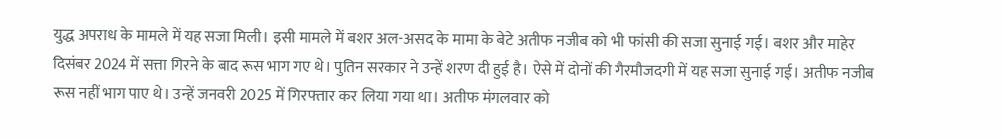युद्ध अपराध के मामले में यह सजा मिली। इसी मामले में बशर अल-असद के मामा के बेटे अतीफ नजीब को भी फांसी की सजा सुनाई गई। बशर और माहेर दिसंबर 2024 में सत्ता गिरने के बाद रूस भाग गए थे। पुतिन सरकार ने उन्हें शरण दी हुई है। ऐसे में दोनों की गैरमौजदगी में यह सजा सुनाई गई। अतीफ नजीब रूस नहीं भाग पाए थे। उन्हें जनवरी 2025 में गिरफ्तार कर लिया गया था। अतीफ मंगलवार को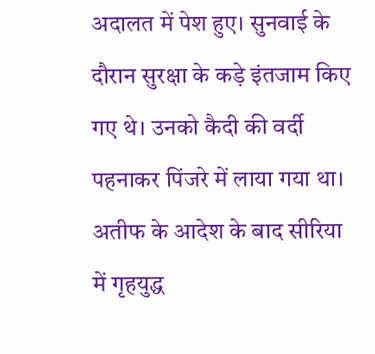अदालत में पेश हुए। सुनवाई के दौरान सुरक्षा के कड़े इंतजाम किए गए थे। उनको कैदी की वर्दी पहनाकर पिंजरे में लाया गया था। अतीफ के आदेश के बाद सीरिया में गृहयुद्ध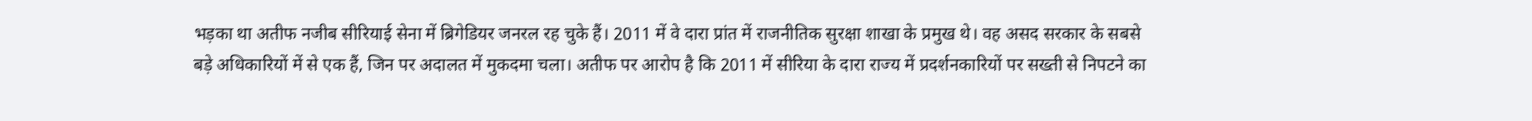भड़का था अतीफ नजीब सीरियाई सेना में ब्रिगेडियर जनरल रह चुके हैं। 2011 में वे दारा प्रांत में राजनीतिक सुरक्षा शाखा के प्रमुख थे। वह असद सरकार के सबसे बड़े अधिकारियों में से एक हैं, जिन पर अदालत में मुकदमा चला। अतीफ पर आरोप है कि 2011 में सीरिया के दारा राज्य में प्रदर्शनकारियों पर सख्ती से निपटने का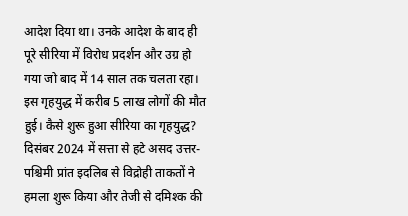आदेश दिया था। उनके आदेश के बाद ही पूरे सीरिया में विरोध प्रदर्शन और उग्र हो गया जो बाद में 14 साल तक चलता रहा। इस गृहयुद्ध में करीब 5 लाख लोगों की मौत हुई। कैसे शुरू हुआ सीरिया का गृहयुद्ध? दिसंबर 2024 में सत्ता से हटे असद उत्तर-पश्चिमी प्रांत इदलिब से विद्रोही ताकतों ने हमला शुरू किया और तेजी से दमिश्क की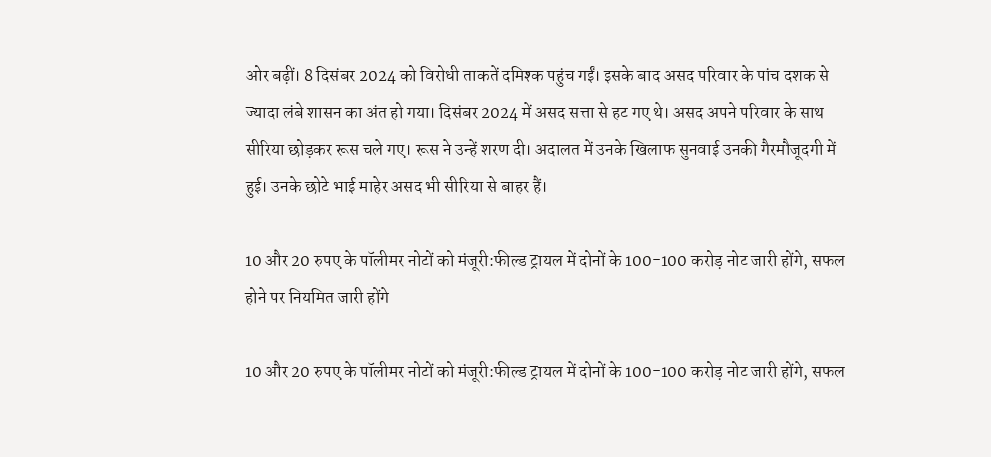ओर बढ़ीं। 8 दिसंबर 2024 को विरोधी ताकतें दमिश्क पहुंच गईं। इसके बाद असद परिवार के पांच दशक से ज्यादा लंबे शासन का अंत हो गया। दिसंबर 2024 में असद सत्ता से हट गए थे। असद अपने परिवार के साथ सीरिया छोड़कर रूस चले गए। रूस ने उन्हें शरण दी। अदालत में उनके खिलाफ सुनवाई उनकी गैरमौजूदगी में हुई। उनके छोटे भाई माहेर असद भी सीरिया से बाहर हैं।

10 और 20 रुपए के पॉलीमर नोटों को मंजूरी:फील्ड ट्रायल में दोनों के 100-100 करोड़ नोट जारी होंगे, सफल होने पर नियमित जारी होंगे

10 और 20 रुपए के पॉलीमर नोटों को मंजूरी:फील्ड ट्रायल में दोनों के 100-100 करोड़ नोट जारी होंगे, सफल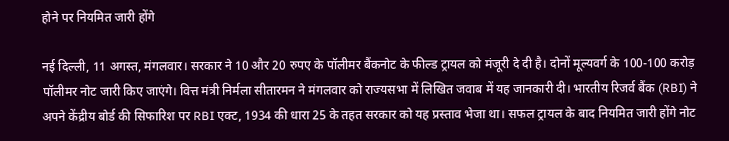होने पर नियमित जारी होंगे

नई दिल्ली, 11 अगस्त, मंगलवार। सरकार ने 10 और 20 रुपए के पॉलीमर बैंकनोट के फील्ड ट्रायल को मंजूरी दे दी है। दोनों मूल्यवर्ग के 100-100 करोड़ पॉलीमर नोट जारी किए जाएंगे। वित्त मंत्री निर्मला सीतारमन ने मंगलवार को राज्यसभा में लिखित जवाब में यह जानकारी दी। भारतीय रिजर्व बैंक (RBI) ने अपने केंद्रीय बोर्ड की सिफारिश पर RBI एक्ट, 1934 की धारा 25 के तहत सरकार को यह प्रस्ताव भेजा था। सफल ट्रायल के बाद नियमित जारी होंगे नोट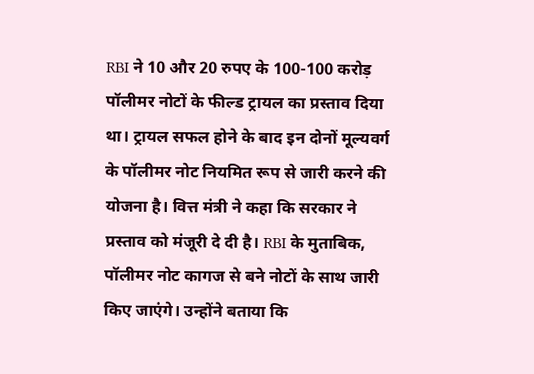RBI ने 10 और 20 रुपए के 100-100 करोड़ पॉलीमर नोटों के फील्ड ट्रायल का प्रस्ताव दिया था। ट्रायल सफल होने के बाद इन दोनों मूल्यवर्ग के पॉलीमर नोट नियमित रूप से जारी करने की योजना है। वित्त मंत्री ने कहा कि सरकार ने प्रस्ताव को मंजूरी दे दी है। RBI के मुताबिक, पॉलीमर नोट कागज से बने नोटों के साथ जारी किए जाएंगे। उन्होंने बताया कि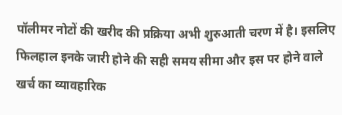पॉलीमर नोटों की खरीद की प्रक्रिया अभी शुरुआती चरण में है। इसलिए फिलहाल इनके जारी होने की सही समय सीमा और इस पर होने वाले खर्च का व्यावहारिक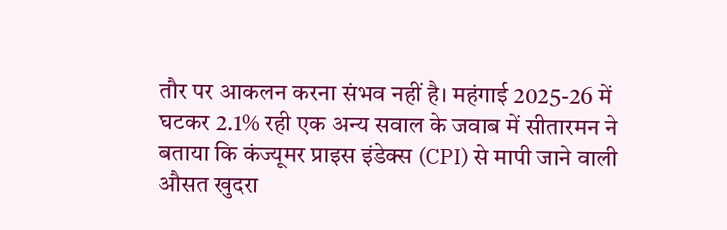तौर पर आकलन करना संभव नहीं है। महंगाई 2025-26 में घटकर 2.1% रही एक अन्य सवाल के जवाब में सीतारमन ने बताया कि कंज्यूमर प्राइस इंडेक्स (CPI) से मापी जाने वाली औसत खुदरा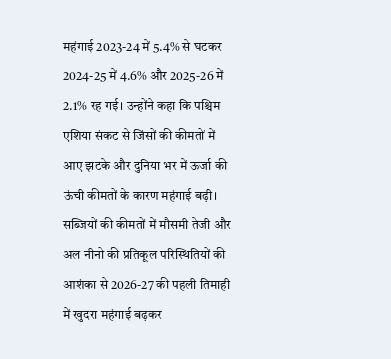महंगाई 2023-24 में 5.4% से घटकर 2024-25 में 4.6% और 2025-26 में 2.1% रह गई। उन्होंने कहा कि पश्चिम एशिया संकट से जिंसों की कीमतों में आए झटके और दुनिया भर में ऊर्जा की ऊंची कीमतों के कारण महंगाई बढ़ी। सब्जियों की कीमतों में मौसमी तेजी और अल नीनो की प्रतिकूल परिस्थितियों की आशंका से 2026-27 की पहली तिमाही में खुदरा महंगाई बढ़कर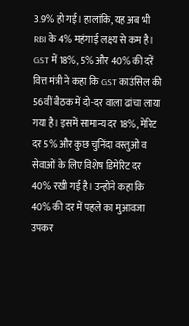3.9% हो गई। हालांकि, यह अब भी RBI के 4% महंगाई लक्ष्य से कम है। GST में 18%, 5% और 40% की दरें वित्त मंत्री ने कहा कि GST काउंसिल की 56वीं बैठक में दो-दर वाला ढांचा लाया गया है। इसमें सामान्य दर 18%, मेरिट दर 5% और कुछ चुनिंदा वस्तुओं व सेवाओं के लिए विशेष डिमेरिट दर 40% रखी गई है। उन्होंने कहा कि 40% की दर में पहले का मुआवजा उपकर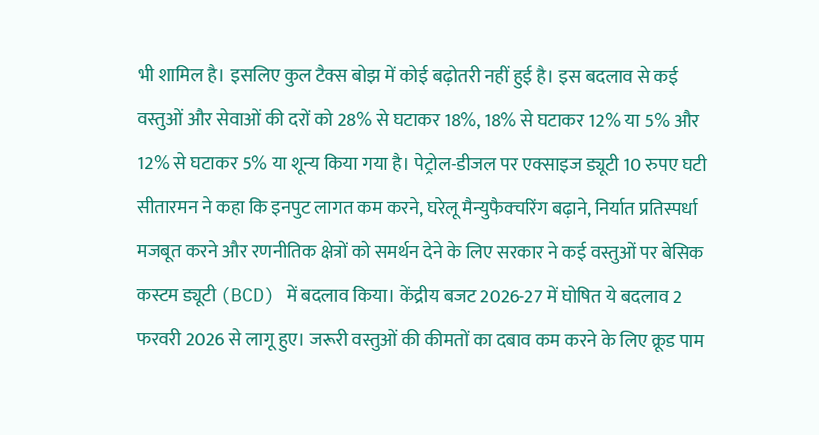भी शामिल है। इसलिए कुल टैक्स बोझ में कोई बढ़ोतरी नहीं हुई है। इस बदलाव से कई वस्तुओं और सेवाओं की दरों को 28% से घटाकर 18%, 18% से घटाकर 12% या 5% और 12% से घटाकर 5% या शून्य किया गया है। पेट्रोल-डीजल पर एक्साइज ड्यूटी 10 रुपए घटी सीतारमन ने कहा कि इनपुट लागत कम करने, घरेलू मैन्युफैक्चरिंग बढ़ाने, निर्यात प्रतिस्पर्धा मजबूत करने और रणनीतिक क्षेत्रों को समर्थन देने के लिए सरकार ने कई वस्तुओं पर बेसिक कस्टम ड्यूटी (BCD) में बदलाव किया। केंद्रीय बजट 2026-27 में घोषित ये बदलाव 2 फरवरी 2026 से लागू हुए। जरूरी वस्तुओं की कीमतों का दबाव कम करने के लिए क्रूड पाम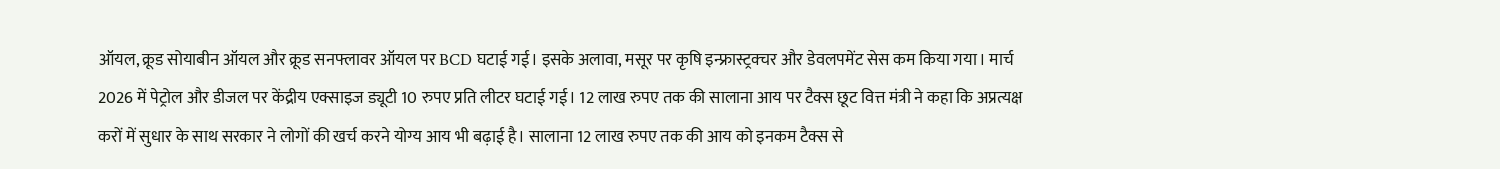ऑयल, क्रूड सोयाबीन ऑयल और क्रूड सनफ्लावर ऑयल पर BCD घटाई गई। इसके अलावा, मसूर पर कृषि इन्फ्रास्ट्रक्चर और डेवलपमेंट सेस कम किया गया। मार्च 2026 में पेट्रोल और डीजल पर केंद्रीय एक्साइज ड्यूटी 10 रुपए प्रति लीटर घटाई गई। 12 लाख रुपए तक की सालाना आय पर टैक्स छूट वित्त मंत्री ने कहा कि अप्रत्यक्ष करों में सुधार के साथ सरकार ने लोगों की खर्च करने योग्य आय भी बढ़ाई है। सालाना 12 लाख रुपए तक की आय को इनकम टैक्स से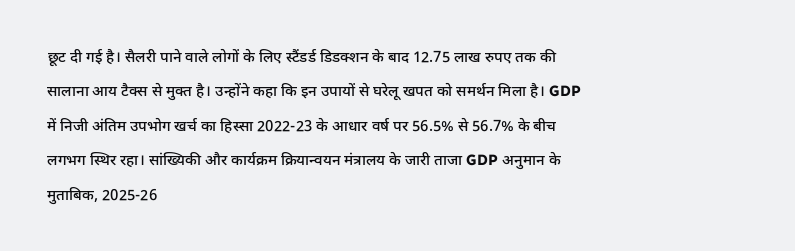छूट दी गई है। सैलरी पाने वाले लोगों के लिए स्टैंडर्ड डिडक्शन के बाद 12.75 लाख रुपए तक की सालाना आय टैक्स से मुक्त है। उन्होंने कहा कि इन उपायों से घरेलू खपत को समर्थन मिला है। GDP में निजी अंतिम उपभोग खर्च का हिस्सा 2022-23 के आधार वर्ष पर 56.5% से 56.7% के बीच लगभग स्थिर रहा। सांख्यिकी और कार्यक्रम क्रियान्वयन मंत्रालय के जारी ताजा GDP अनुमान के मुताबिक, 2025-26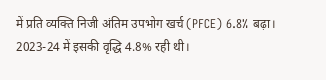में प्रति व्यक्ति निजी अंतिम उपभोग खर्च (PFCE) 6.8% बढ़ा। 2023-24 में इसकी वृद्धि 4.8% रही थी।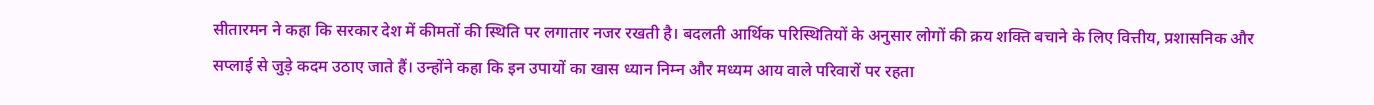सीतारमन ने कहा कि सरकार देश में कीमतों की स्थिति पर लगातार नजर रखती है। बदलती आर्थिक परिस्थितियों के अनुसार लोगों की क्रय शक्ति बचाने के लिए वित्तीय, प्रशासनिक और सप्लाई से जुड़े कदम उठाए जाते हैं। उन्होंने कहा कि इन उपायों का खास ध्यान निम्न और मध्यम आय वाले परिवारों पर रहता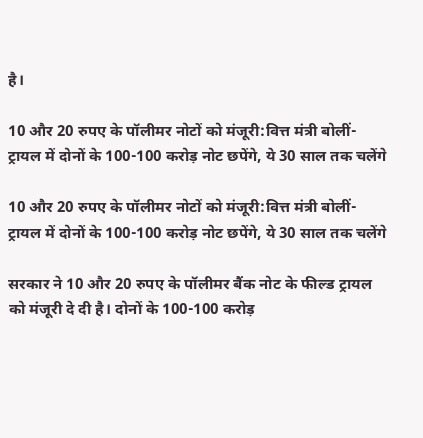है।

10 और 20 रुपए के पॉलीमर नोटों को मंजूरी:वित्त मंत्री बोलीं- ट्रायल में दोनों के 100-100 करोड़ नोट छपेंगे, ये 30 साल तक चलेंगे

10 और 20 रुपए के पॉलीमर नोटों को मंजूरी:वित्त मंत्री बोलीं- ट्रायल में दोनों के 100-100 करोड़ नोट छपेंगे, ये 30 साल तक चलेंगे

सरकार ने 10 और 20 रुपए के पॉलीमर बैंक नोट के फील्ड ट्रायल को मंजूरी दे दी है। दोनों के 100-100 करोड़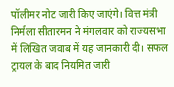पॉलीमर नोट जारी किए जाएंगे। वित्त मंत्री निर्मला सीतारमन ने मंगलवार को राज्यसभा में लिखित जवाब में यह जानकारी दी। सफल ट्रायल के बाद नियमित जारी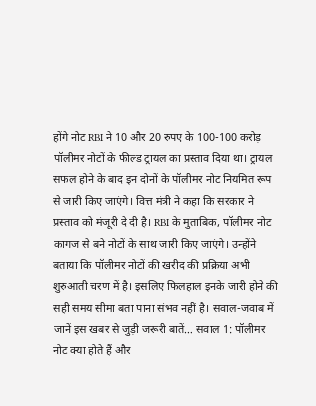होंगे नोट RBI ने 10 और 20 रुपए के 100-100 करोड़ पॉलीमर नोटों के फील्ड ट्रायल का प्रस्ताव दिया था। ट्रायल सफल होने के बाद इन दोनों के पॉलीमर नोट नियमित रूप से जारी किए जाएंगे। वित्त मंत्री ने कहा कि सरकार ने प्रस्ताव को मंजूरी दे दी है। RBI के मुताबिक, पॉलीमर नोट कागज से बने नोटों के साथ जारी किए जाएंगे। उन्होंने बताया कि पॉलीमर नोटों की खरीद की प्रक्रिया अभी शुरुआती चरण में है। इसलिए फिलहाल इनके जारी होने की सही समय सीमा बता पाना संभव नहीं है। सवाल-जवाब में जानें इस खबर से जुड़ी जरूरी बातें… सवाल 1: पॉलीमर नोट क्या होते हैं और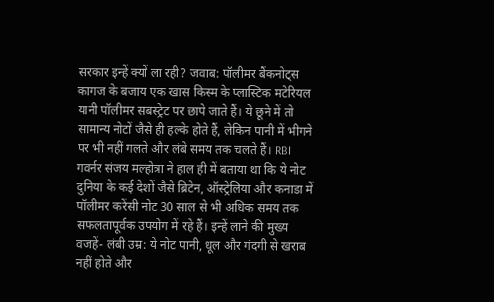सरकार इन्हें क्यों ला रही? जवाब: पॉलीमर बैंकनोट्स कागज के बजाय एक खास किस्म के प्लास्टिक मटेरियल यानी पॉलीमर सबस्ट्रेट पर छापे जाते हैं। ये छूने में तो सामान्य नोटों जैसे ही हल्के होते हैं, लेकिन पानी में भीगने पर भी नहीं गलते और लंबे समय तक चलते हैं। RBI गवर्नर संजय मल्होत्रा ने हाल ही में बताया था कि ये नोट दुनिया के कई देशों जैसे ब्रिटेन, ऑस्ट्रेलिया और कनाडा में पॉलीमर करेंसी नोट 30 साल से भी अधिक समय तक सफलतापूर्वक उपयोग में रहे हैं। इन्हें लाने की मुख्य वजहें- लंबी उम्र: ये नोट पानी, धूल और गंदगी से खराब नहीं होते और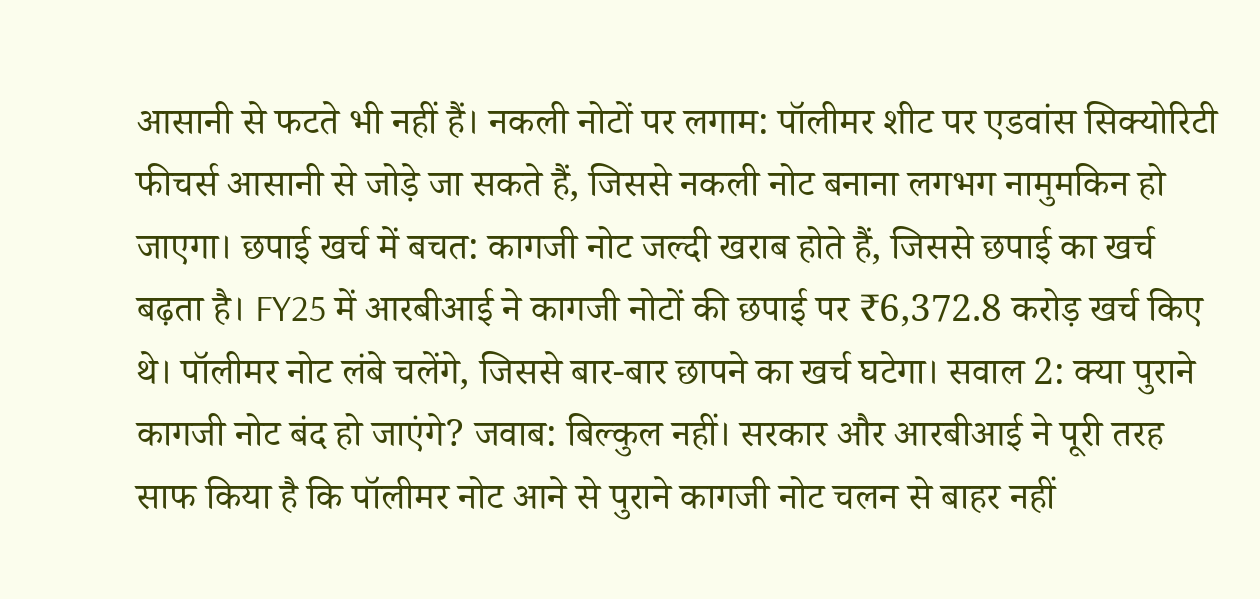आसानी से फटते भी नहीं हैं। नकली नोटों पर लगाम: पॉलीमर शीट पर एडवांस सिक्योरिटी फीचर्स आसानी से जोड़े जा सकते हैं, जिससे नकली नोट बनाना लगभग नामुमकिन हो जाएगा। छपाई खर्च में बचत: कागजी नोट जल्दी खराब होते हैं, जिससे छपाई का खर्च बढ़ता है। FY25 में आरबीआई ने कागजी नोटों की छपाई पर ₹6,372.8 करोड़ खर्च किए थे। पॉलीमर नोट लंबे चलेंगे, जिससे बार-बार छापने का खर्च घटेगा। सवाल 2: क्या पुराने कागजी नोट बंद हो जाएंगे? जवाब: बिल्कुल नहीं। सरकार और आरबीआई ने पूरी तरह साफ किया है कि पॉलीमर नोट आने से पुराने कागजी नोट चलन से बाहर नहीं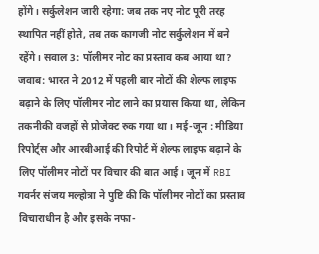होंगे। सर्कुलेशन जारी रहेगा: जब तक नए नोट पूरी तरह स्थापित नहीं होते, तब तक कागजी नोट सर्कुलेशन में बने रहेंगे। सवाल 3: पॉलीमर नोट का प्रस्ताव कब आया था? जवाब: भारत ने 2012 में पहली बार नोटों की शेल्फ लाइफ बढ़ाने के लिए पॉलीमर नोट लाने का प्रयास किया था, लेकिन तकनीकी वजहों से प्रोजेक्ट रुक गया था। मई-जून : मीडिया रिपोर्ट्स और आरबीआई की रिपोर्ट में शेल्फ लाइफ बढ़ाने के लिए पॉलीमर नोटों पर विचार की बात आई। जून में RBI गवर्नर संजय मल्होत्रा ने पुष्टि की कि पॉलीमर नोटों का प्रस्ताव विचाराधीन है और इसके नफा-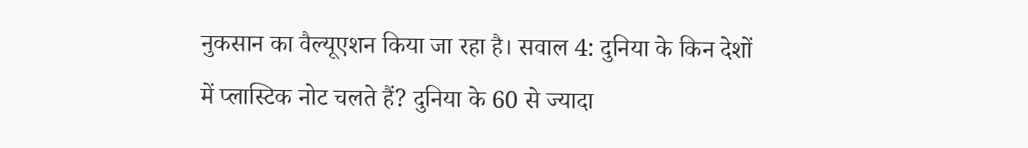नुकसान का वैल्यूएशन किया जा रहा है। सवाल 4: दुनिया के किन देशों में प्लास्टिक नोट चलते हैं? दुनिया के 60 से ज्यादा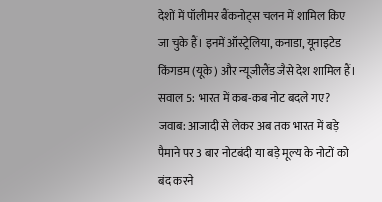देशों में पॉलीमर बैंकनोट्स चलन में शामिल किए जा चुके हैं। इनमें ऑस्ट्रेलिया, कनाडा, यूनाइटेड किंगडम (यूके) और न्यूजीलैंड जैसे देश शामिल हैं। सवाल 5: भारत में कब-कब नोट बदले गए? जवाब: आजादी से लेकर अब तक भारत में बड़े पैमाने पर 3 बार नोटबंदी या बड़े मूल्य के नोटों को बंद करने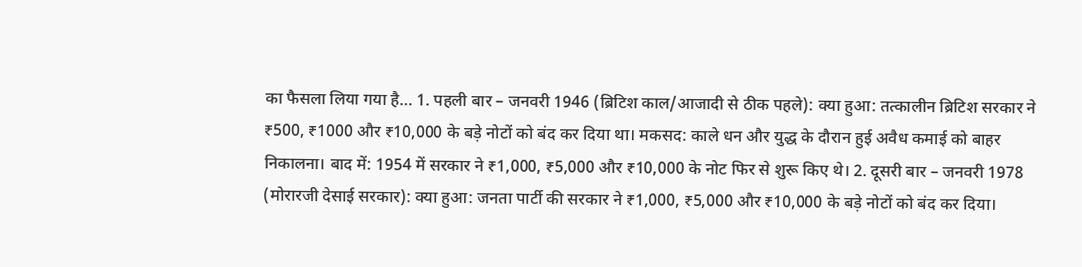का फैसला लिया गया है… 1. पहली बार – जनवरी 1946 (ब्रिटिश काल/आजादी से ठीक पहले): क्या हुआ: तत्कालीन ब्रिटिश सरकार ने ₹500, ₹1000 और ₹10,000 के बड़े नोटों को बंद कर दिया था। मकसद: काले धन और युद्ध के दौरान हुई अवैध कमाई को बाहर निकालना। बाद में: 1954 में सरकार ने ₹1,000, ₹5,000 और ₹10,000 के नोट फिर से शुरू किए थे। 2. दूसरी बार – जनवरी 1978 (मोरारजी देसाई सरकार): क्या हुआ: जनता पार्टी की सरकार ने ₹1,000, ₹5,000 और ₹10,000 के बड़े नोटों को बंद कर दिया।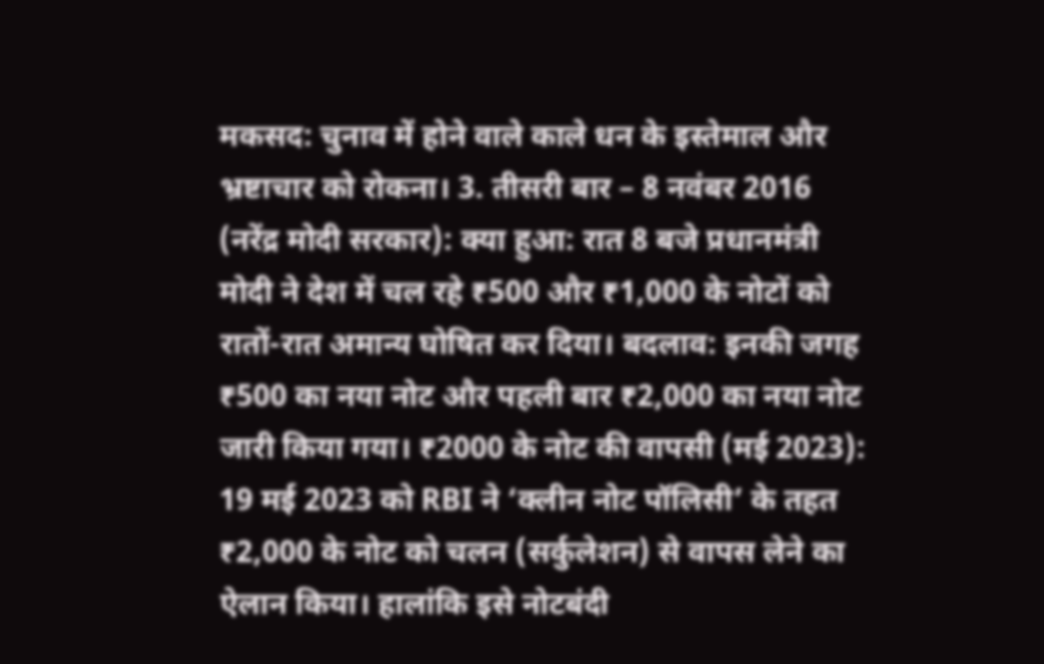मकसद: चुनाव में होने वाले काले धन के इस्तेमाल और भ्रष्टाचार को रोकना। 3. तीसरी बार – 8 नवंबर 2016 (नरेंद्र मोदी सरकार): क्या हुआ: रात 8 बजे प्रधानमंत्री मोदी ने देश में चल रहे ₹500 और ₹1,000 के नोटों को रातों-रात अमान्य घोषित कर दिया। बदलाव: इनकी जगह ₹500 का नया नोट और पहली बार ₹2,000 का नया नोट जारी किया गया। ₹2000 के नोट की वापसी (मई 2023): 19 मई 2023 को RBI ने ‘क्लीन नोट पॉलिसी’ के तहत ₹2,000 के नोट को चलन (सर्कुलेशन) से वापस लेने का ऐलान किया। हालांकि इसे नोटबंदी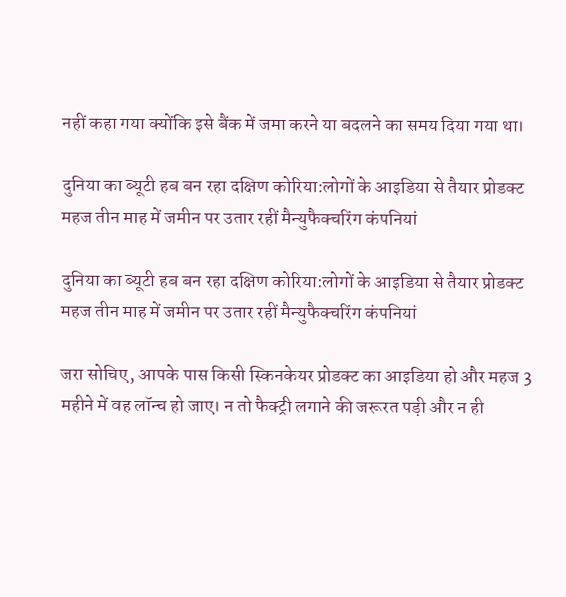नहीं कहा गया क्योंकि इसे बैंक में जमा करने या बदलने का समय दिया गया था।

दुनिया का ब्यूटी हब बन रहा दक्षिण कोरिया:लोगों के आइडिया से तैयार प्रोडक्ट महज तीन माह में जमीन पर उतार रहीं मैन्युफैक्चरिंग कंपनियां

दुनिया का ब्यूटी हब बन रहा दक्षिण कोरिया:लोगों के आइडिया से तैयार प्रोडक्ट महज तीन माह में जमीन पर उतार रहीं मैन्युफैक्चरिंग कंपनियां

जरा सोचिए, आपके पास किसी स्किनकेयर प्रोडक्ट का आइडिया हो और महज 3 महीने में वह लॉन्च हो जाए। न तो फैक्ट्री लगाने की जरूरत पड़ी और न ही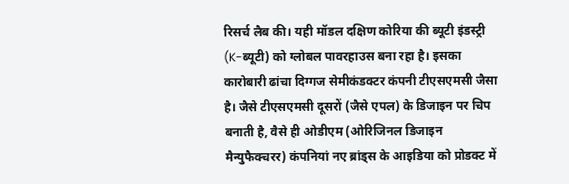रिसर्च लैब की। यही मॉडल दक्षिण कोरिया की ब्यूटी इंडस्ट्री (K-ब्यूटी) को ग्लोबल पावरहाउस बना रहा है। इसका कारोबारी ढांचा दिग्गज सेमीकंडक्टर कंपनी टीएसएमसी जैसा है। जैसे टीएसएमसी दूसरों (जैसे एपल) के डिजाइन पर चिप बनाती है, वैसे ही ओडीएम (ओरिजिनल डिजाइन मैन्युफैक्चरर) कंपनियां नए ब्रांड्स के आइडिया को प्रोडक्ट में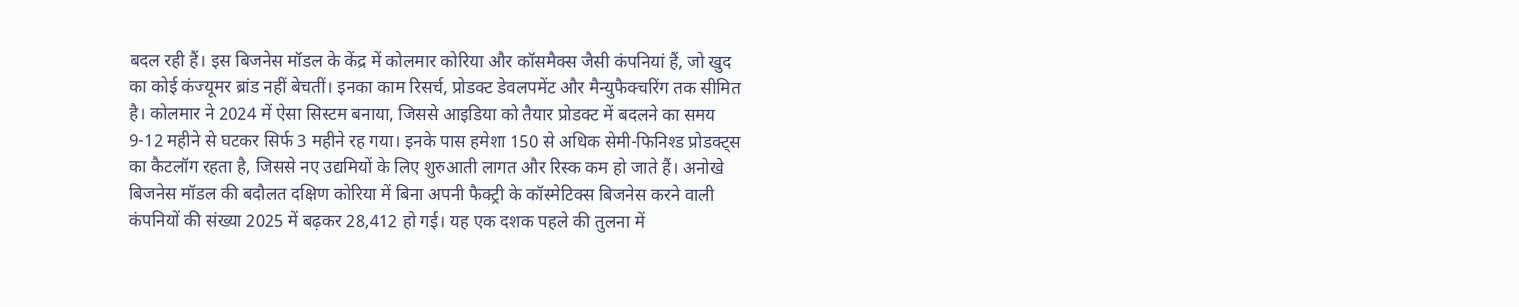बदल रही हैं। इस बिजनेस मॉडल के केंद्र में कोलमार कोरिया और कॉसमैक्स जैसी कंपनियां हैं, जो खुद का कोई कंज्यूमर ब्रांड नहीं बेचतीं। इनका काम रिसर्च, प्रोडक्ट डेवलपमेंट और मैन्युफैक्चरिंग तक सीमित है। कोलमार ने 2024 में ऐसा सिस्टम बनाया, जिससे आइडिया को तैयार प्रोडक्ट में बदलने का समय 9-12 महीने से घटकर सिर्फ 3 महीने रह गया। इनके पास हमेशा 150 से अधिक सेमी-फिनिश्ड प्रोडक्ट्स का कैटलॉग रहता है, जिससे नए उद्यमियों के लिए शुरुआती लागत और रिस्क कम हो जाते हैं। अनोखे बिजनेस मॉडल की बदौलत दक्षिण कोरिया में बिना अपनी फैक्ट्री के कॉस्मेटिक्स बिजनेस करने वाली कंपनियों की संख्या 2025 में बढ़कर 28,412 हो गई। यह एक दशक पहले की तुलना में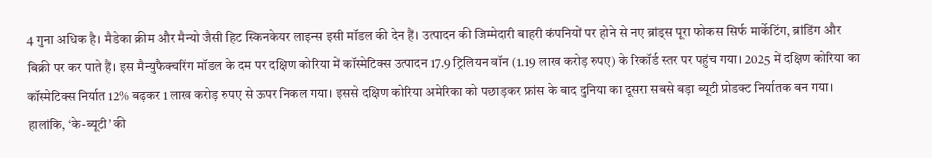4 गुना अधिक है। मैडेका क्रीम और मैन्यो जैसी हिट स्किनकेयर लाइन्स इसी मॉडल की देन हैं। उत्पादन की जिम्मेदारी बाहरी कंपनियों पर होने से नए ब्रांड्स पूरा फोकस सिर्फ मार्केटिंग, ब्रांडिंग और बिक्री पर कर पाते हैं। इस मैन्युफैक्चरिंग मॉडल के दम पर दक्षिण कोरिया में कॉस्मेटिक्स उत्पादन 17.9 ट्रिलियन वॉन (1.19 लाख करोड़ रुपए) के रिकॉर्ड स्तर पर पहुंच गया। 2025 में दक्षिण कोरिया का कॉस्मेटिक्स निर्यात 12% बढ़कर 1 लाख करोड़ रुपए से ऊपर निकल गया। इससे दक्षिण कोरिया अमेरिका को पछाड़कर फ्रांस के बाद दुनिया का दूसरा सबसे बड़ा ब्यूटी प्रोडक्ट निर्यातक बन गया। हालांकि, ‘के-ब्यूटी’ की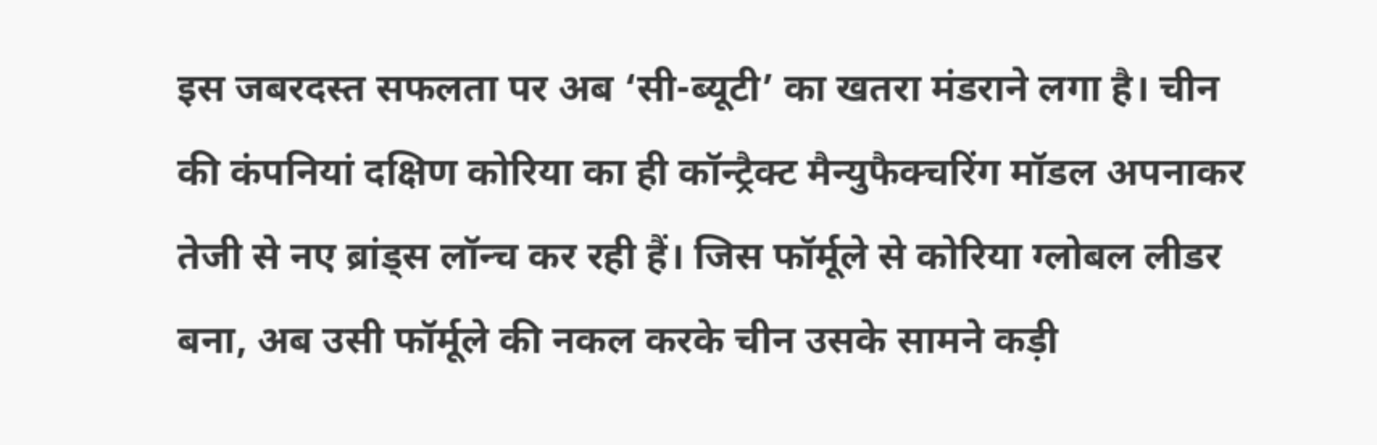इस जबरदस्त सफलता पर अब ‘सी-ब्यूटी’ का खतरा मंडराने लगा है। चीन की कंपनियां दक्षिण कोरिया का ही कॉन्ट्रैक्ट मैन्युफैक्चरिंग मॉडल अपनाकर तेजी से नए ब्रांड्स लॉन्च कर रही हैं। जिस फॉर्मूले से कोरिया ग्लोबल लीडर बना, अब उसी फॉर्मूले की नकल करके चीन उसके सामने कड़ी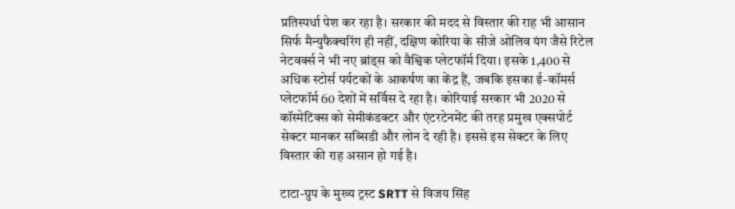प्रतिस्पर्धा पेश कर रहा है। सरकार की मदद से विस्तार की राह भी आसान सिर्फ मैन्युफैक्चरिंग ही नहीं, दक्षिण कोरिया के सीजे ओलिव यंग जैसे रिटेल नेटवर्क्स ने भी नए ब्रांड्स को वैश्विक प्लेटफॉर्म दिया। इसके 1,400 से अधिक स्टोर्स पर्यटकों के आकर्षण का केंद्र हैं, जबकि इसका ई-कॉमर्स प्लेटफॉर्म 60 देशों में सर्विस दे रहा है। कोरियाई सरकार भी 2020 से कॉस्मेटिक्स को सेमीकंडक्टर और एंटरटेनमेंट की तरह प्रमुख एक्सपोर्ट सेक्टर मानकर सब्सिडी और लोन दे रही है। इससे इस सेक्टर के लिए विस्तार की राह असान हो गई है।

टाटा-ग्रुप के मुख्य ट्रस्ट SRTT से विजय सिंह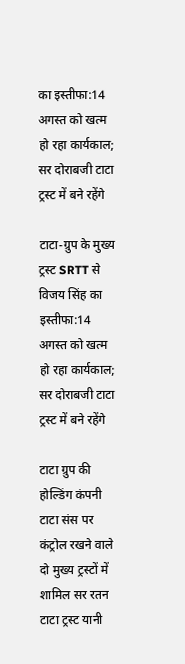का इस्तीफा:14 अगस्त को खत्म हो रहा कार्यकाल; सर दोराबजी टाटा ट्रस्ट में बने रहेंगे

टाटा-ग्रुप के मुख्य ट्रस्ट SRTT से विजय सिंह का इस्तीफा:14 अगस्त को खत्म हो रहा कार्यकाल; सर दोराबजी टाटा ट्रस्ट में बने रहेंगे

टाटा ग्रुप की होल्डिंग कंपनी टाटा संस पर कंट्रोल रखने वाले दो मुख्य ट्रस्टों में शामिल सर रतन टाटा ट्रस्ट यानी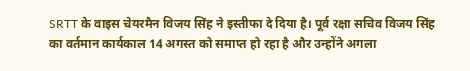SRTT के वाइस चेयरमैन विजय सिंह ने इस्तीफा दे दिया है। पूर्व रक्षा सचिव विजय सिंह का वर्तमान कार्यकाल 14 अगस्त को समाप्त हो रहा है और उन्होंने अगला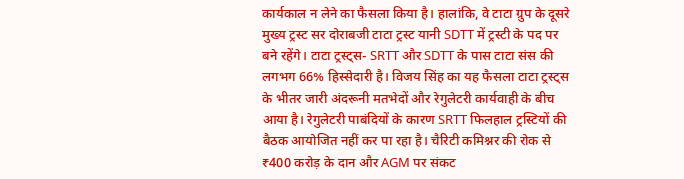कार्यकाल न लेने का फैसला किया है। हालांकि, वे टाटा ग्रुप के दूसरे मुख्य ट्रस्ट सर दोराबजी टाटा ट्रस्ट यानी SDTT में ट्रस्टी के पद पर बने रहेंगे। टाटा ट्रस्ट्स- SRTT और SDTT के पास टाटा संस की लगभग 66% हिस्सेदारी है। विजय सिंह का यह फैसला टाटा ट्रस्ट्स के भीतर जारी अंदरूनी मतभेदों और रेगुलेटरी कार्यवाही के बीच आया है। रेगुलेटरी पाबंदियों के कारण SRTT फिलहाल ट्रस्टियों की बैठक आयोजित नहीं कर पा रहा है। चैरिटी कमिश्नर की रोक से ₹400 करोड़ के दान और AGM पर संकट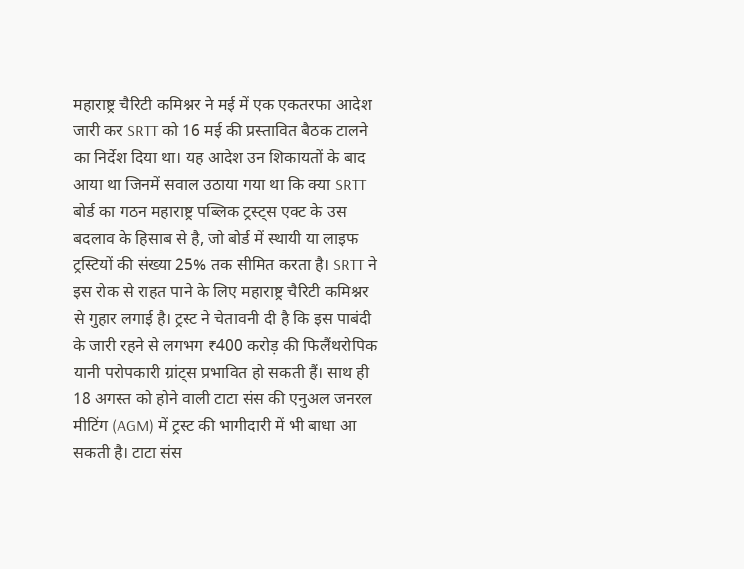महाराष्ट्र चैरिटी कमिश्नर ने मई में एक एकतरफा आदेश जारी कर SRTT को 16 मई की प्रस्तावित बैठक टालने का निर्देश दिया था। यह आदेश उन शिकायतों के बाद आया था जिनमें सवाल उठाया गया था कि क्या SRTT बोर्ड का गठन महाराष्ट्र पब्लिक ट्रस्ट्स एक्ट के उस बदलाव के हिसाब से है, जो बोर्ड में स्थायी या लाइफ ट्रस्टियों की संख्या 25% तक सीमित करता है। SRTT ने इस रोक से राहत पाने के लिए महाराष्ट्र चैरिटी कमिश्नर से गुहार लगाई है। ट्रस्ट ने चेतावनी दी है कि इस पाबंदी के जारी रहने से लगभग ₹400 करोड़ की फिलैंथरोपिक यानी परोपकारी ग्रांट्स प्रभावित हो सकती हैं। साथ ही 18 अगस्त को होने वाली टाटा संस की एनुअल जनरल मीटिंग (AGM) में ट्रस्ट की भागीदारी में भी बाधा आ सकती है। टाटा संस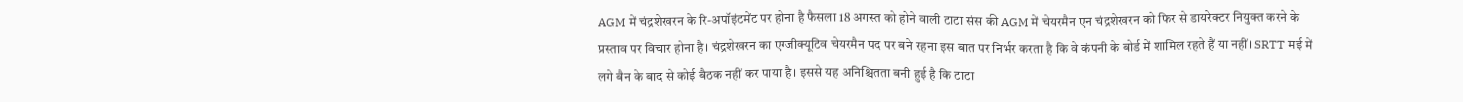AGM में चंद्रशेखरन के रि-अपॉइंटमेंट पर होना है फैसला 18 अगस्त को होने वाली टाटा संस की AGM में चेयरमैन एन चंद्रशेखरन को फिर से डायरेक्टर नियुक्त करने के प्रस्ताव पर विचार होना है। चंद्रशेखरन का एग्जीक्यूटिव चेयरमैन पद पर बने रहना इस बात पर निर्भर करता है कि वे कंपनी के बोर्ड में शामिल रहते हैं या नहीं। SRTT मई में लगे बैन के बाद से कोई बैठक नहीं कर पाया है। इससे यह अनिश्चितता बनी हुई है कि टाटा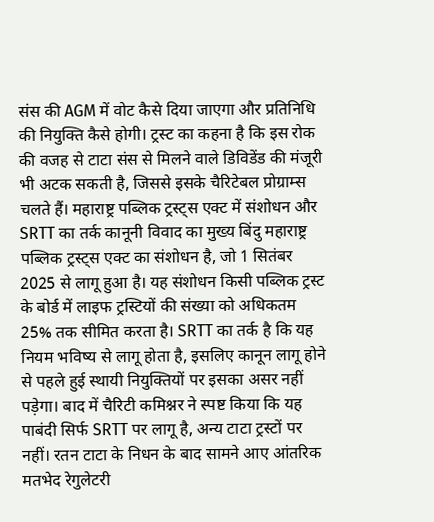संस की AGM में वोट कैसे दिया जाएगा और प्रतिनिधि की नियुक्ति कैसे होगी। ट्रस्ट का कहना है कि इस रोक की वजह से टाटा संस से मिलने वाले डिविडेंड की मंजूरी भी अटक सकती है, जिससे इसके चैरिटेबल प्रोग्राम्स चलते हैं। महाराष्ट्र पब्लिक ट्रस्ट्स एक्ट में संशोधन और SRTT का तर्क कानूनी विवाद का मुख्य बिंदु महाराष्ट्र पब्लिक ट्रस्ट्स एक्ट का संशोधन है, जो 1 सितंबर 2025 से लागू हुआ है। यह संशोधन किसी पब्लिक ट्रस्ट के बोर्ड में लाइफ ट्रस्टियों की संख्या को अधिकतम 25% तक सीमित करता है। SRTT का तर्क है कि यह नियम भविष्य से लागू होता है, इसलिए कानून लागू होने से पहले हुई स्थायी नियुक्तियों पर इसका असर नहीं पड़ेगा। बाद में चैरिटी कमिश्नर ने स्पष्ट किया कि यह पाबंदी सिर्फ SRTT पर लागू है, अन्य टाटा ट्रस्टों पर नहीं। रतन टाटा के निधन के बाद सामने आए आंतरिक मतभेद रेगुलेटरी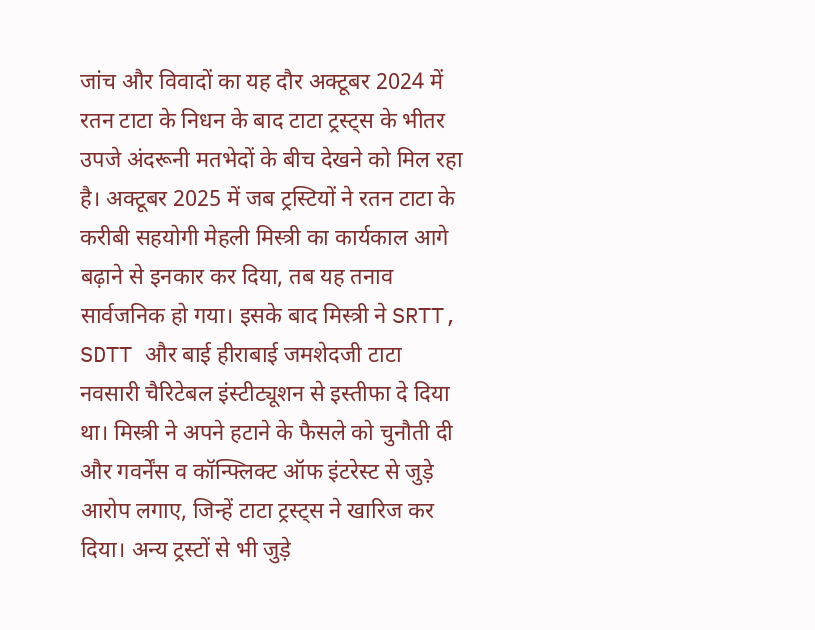जांच और विवादों का यह दौर अक्टूबर 2024 में रतन टाटा के निधन के बाद टाटा ट्रस्ट्स के भीतर उपजे अंदरूनी मतभेदों के बीच देखने को मिल रहा है। अक्टूबर 2025 में जब ट्रस्टियों ने रतन टाटा के करीबी सहयोगी मेहली मिस्त्री का कार्यकाल आगे बढ़ाने से इनकार कर दिया, तब यह तनाव सार्वजनिक हो गया। इसके बाद मिस्त्री ने SRTT, SDTT और बाई हीराबाई जमशेदजी टाटा नवसारी चैरिटेबल इंस्टीट्यूशन से इस्तीफा दे दिया था। मिस्त्री ने अपने हटाने के फैसले को चुनौती दी और गवर्नेंस व कॉन्फ्लिक्ट ऑफ इंटरेस्ट से जुड़े आरोप लगाए, जिन्हें टाटा ट्रस्ट्स ने खारिज कर दिया। अन्य ट्रस्टों से भी जुड़े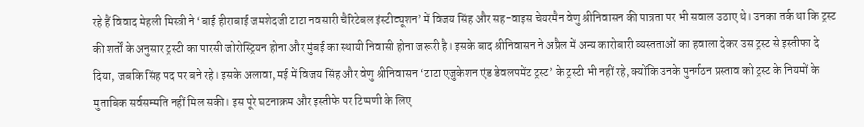रहे हैं विवाद मेहली मिस्त्री ने ‘बाई हीराबाई जमशेदजी टाटा नवसारी चैरिटेबल इंस्टीट्यूशन’ में विजय सिंह और सह-वाइस चेयरमैन वेणु श्रीनिवासन की पात्रता पर भी सवाल उठाए थे। उनका तर्क था कि ट्रस्ट की शर्तों के अनुसार ट्रस्टी का पारसी जोरोस्ट्रियन होना और मुंबई का स्थायी निवासी होना जरूरी है। इसके बाद श्रीनिवासन ने अप्रैल में अन्य कारोबारी व्यस्तताओं का हवाला देकर उस ट्रस्ट से इस्तीफा दे दिया, जबकि सिंह पद पर बने रहे। इसके अलावा, मई में विजय सिंह और वेणु श्रीनिवासन ‘टाटा एजुकेशन एंड डेवलपमेंट ट्रस्ट’ के ट्रस्टी भी नहीं रहे, क्योंकि उनके पुनर्गठन प्रस्ताव को ट्रस्ट के नियमों के मुताबिक सर्वसम्मति नहीं मिल सकी। इस पूरे घटनाक्रम और इस्तीफे पर टिप्पणी के लिए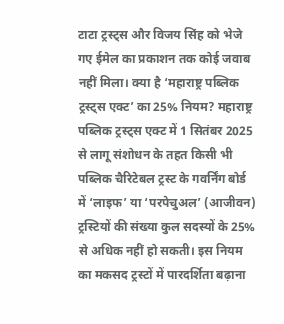टाटा ट्रस्ट्स और विजय सिंह को भेजे गए ईमेल का प्रकाशन तक कोई जवाब नहीं मिला। क्या है ‘महाराष्ट्र पब्लिक ट्रस्ट्स एक्ट’ का 25% नियम? महाराष्ट्र पब्लिक ट्रस्ट्स एक्ट में 1 सितंबर 2025 से लागू संशोधन के तहत किसी भी पब्लिक चैरिटेबल ट्रस्ट के गवर्निंग बोर्ड में ‘लाइफ’ या ‘परपेचुअल’ (आजीवन) ट्रस्टियों की संख्या कुल सदस्यों के 25% से अधिक नहीं हो सकती। इस नियम का मकसद ट्रस्टों में पारदर्शिता बढ़ाना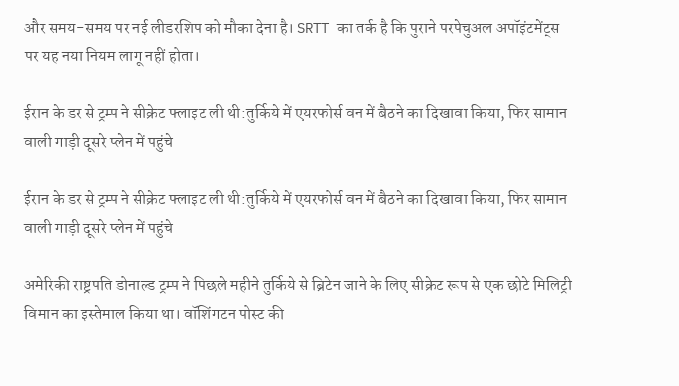और समय-समय पर नई लीडरशिप को मौका देना है। SRTT का तर्क है कि पुराने परपेचुअल अपॉइंटमेंट्स पर यह नया नियम लागू नहीं होता।

ईरान के डर से ट्रम्प ने सीक्रेट फ्लाइट ली थी:तुर्किये में एयरफोर्स वन में बैठने का दिखावा किया, फिर सामान वाली गाड़ी दूसरे प्लेन में पहुंचे

ईरान के डर से ट्रम्प ने सीक्रेट फ्लाइट ली थी:तुर्किये में एयरफोर्स वन में बैठने का दिखावा किया, फिर सामान वाली गाड़ी दूसरे प्लेन में पहुंचे

अमेरिकी राष्ट्रपति डोनाल्ड ट्रम्प ने पिछले महीने तुर्किये से ब्रिटेन जाने के लिए सीक्रेट रूप से एक छोटे मिलिट्री विमान का इस्तेमाल किया था। वॉशिंगटन पोस्ट की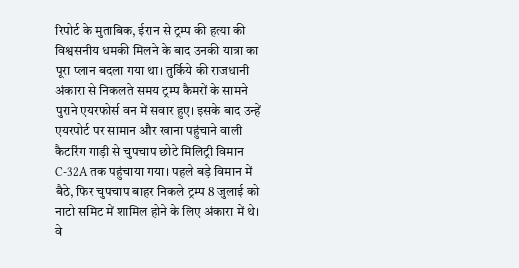रिपोर्ट के मुताबिक, ईरान से ट्रम्प की हत्या की विश्वसनीय धमकी मिलने के बाद उनकी यात्रा का पूरा प्लान बदला गया था। तुर्किये की राजधानी अंकारा से निकलते समय ट्रम्प कैमरों के सामने पुराने एयरफोर्स वन में सवार हुए। इसके बाद उन्हें एयरपोर्ट पर सामान और खाना पहुंचाने वाली कैटरिंग गाड़ी से चुपचाप छोटे मिलिट्री विमान C-32A तक पहुंचाया गया। पहले बड़े विमान में बैठे, फिर चुपचाप बाहर निकले ट्रम्प 8 जुलाई को नाटो समिट में शामिल होने के लिए अंकारा में थे। वे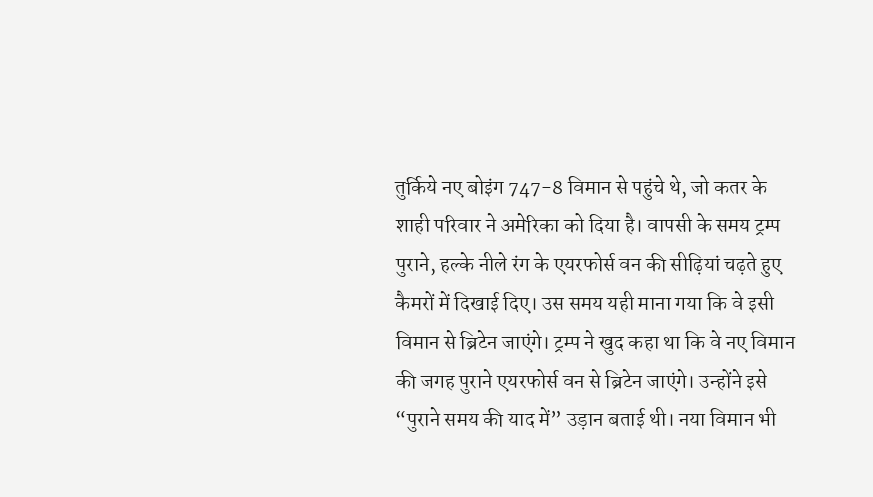तुर्किये नए बोइंग 747-8 विमान से पहुंचे थे, जो कतर के शाही परिवार ने अमेरिका को दिया है। वापसी के समय ट्रम्प पुराने, हल्के नीले रंग के एयरफोर्स वन की सीढ़ियां चढ़ते हुए कैमरों में दिखाई दिए। उस समय यही माना गया कि वे इसी विमान से ब्रिटेन जाएंगे। ट्रम्प ने खुद कहा था कि वे नए विमान की जगह पुराने एयरफोर्स वन से ब्रिटेन जाएंगे। उन्होंने इसे “पुराने समय की याद में” उड़ान बताई थी। नया विमान भी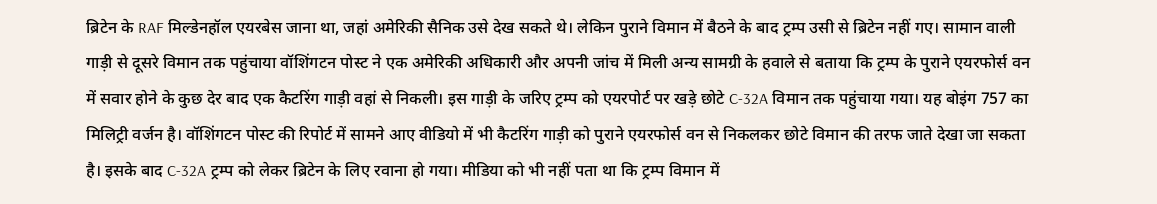ब्रिटेन के RAF मिल्डेनहॉल एयरबेस जाना था, जहां अमेरिकी सैनिक उसे देख सकते थे। लेकिन पुराने विमान में बैठने के बाद ट्रम्प उसी से ब्रिटेन नहीं गए। सामान वाली गाड़ी से दूसरे विमान तक पहुंचाया वॉशिंगटन पोस्ट ने एक अमेरिकी अधिकारी और अपनी जांच में मिली अन्य सामग्री के हवाले से बताया कि ट्रम्प के पुराने एयरफोर्स वन में सवार होने के कुछ देर बाद एक कैटरिंग गाड़ी वहां से निकली। इस गाड़ी के जरिए ट्रम्प को एयरपोर्ट पर खड़े छोटे C-32A विमान तक पहुंचाया गया। यह बोइंग 757 का मिलिट्री वर्जन है। वॉशिंगटन पोस्ट की रिपोर्ट में सामने आए वीडियो में भी कैटरिंग गाड़ी को पुराने एयरफोर्स वन से निकलकर छोटे विमान की तरफ जाते देखा जा सकता है। इसके बाद C-32A ट्रम्प को लेकर ब्रिटेन के लिए रवाना हो गया। मीडिया को भी नहीं पता था कि ट्रम्प विमान में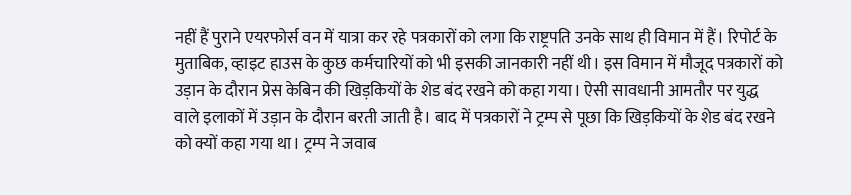नहीं हैं पुराने एयरफोर्स वन में यात्रा कर रहे पत्रकारों को लगा कि राष्ट्रपति उनके साथ ही विमान में हैं। रिपोर्ट के मुताबिक, व्हाइट हाउस के कुछ कर्मचारियों को भी इसकी जानकारी नहीं थी। इस विमान में मौजूद पत्रकारों को उड़ान के दौरान प्रेस केबिन की खिड़कियों के शेड बंद रखने को कहा गया। ऐसी सावधानी आमतौर पर युद्ध वाले इलाकों में उड़ान के दौरान बरती जाती है। बाद में पत्रकारों ने ट्रम्प से पूछा कि खिड़कियों के शेड बंद रखने को क्यों कहा गया था। ट्रम्प ने जवाब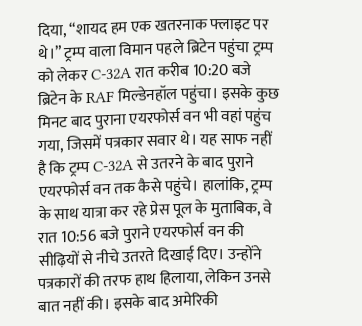दिया, “शायद हम एक खतरनाक फ्लाइट पर थे।” ट्रम्प वाला विमान पहले ब्रिटेन पहुंचा ट्रम्प को लेकर C-32A रात करीब 10:20 बजे ब्रिटेन के RAF मिल्डेनहॉल पहुंचा। इसके कुछ मिनट बाद पुराना एयरफोर्स वन भी वहां पहुंच गया, जिसमें पत्रकार सवार थे। यह साफ नहीं है कि ट्रम्प C-32A से उतरने के बाद पुराने एयरफोर्स वन तक कैसे पहुंचे। हालांकि, ट्रम्प के साथ यात्रा कर रहे प्रेस पूल के मुताबिक, वे रात 10:56 बजे पुराने एयरफोर्स वन की सीढ़ियों से नीचे उतरते दिखाई दिए। उन्होंने पत्रकारों की तरफ हाथ हिलाया, लेकिन उनसे बात नहीं की। इसके बाद अमेरिकी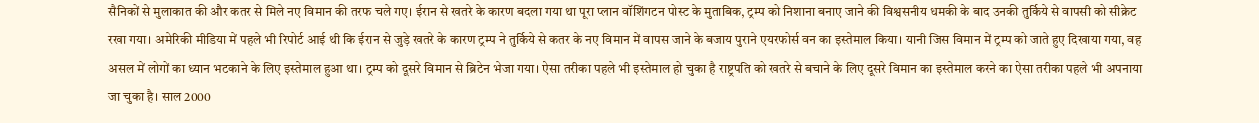सैनिकों से मुलाकात की और कतर से मिले नए विमान की तरफ चले गए। ईरान से खतरे के कारण बदला गया था पूरा प्लान वॉशिंगटन पोस्ट के मुताबिक, ट्रम्प को निशाना बनाए जाने की विश्वसनीय धमकी के बाद उनकी तुर्किये से वापसी को सीक्रेट रखा गया। अमेरिकी मीडिया में पहले भी रिपोर्ट आई थी कि ईरान से जुड़े खतरे के कारण ट्रम्प ने तुर्किये से कतर के नए विमान में वापस जाने के बजाय पुराने एयरफोर्स वन का इस्तेमाल किया। यानी जिस विमान में ट्रम्प को जाते हुए दिखाया गया, वह असल में लोगों का ध्यान भटकाने के लिए इस्तेमाल हुआ था। ट्रम्प को दूसरे विमान से ब्रिटेन भेजा गया। ऐसा तरीका पहले भी इस्तेमाल हो चुका है राष्ट्रपति को खतरे से बचाने के लिए दूसरे विमान का इस्तेमाल करने का ऐसा तरीका पहले भी अपनाया जा चुका है। साल 2000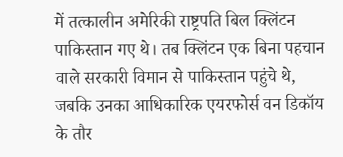में तत्कालीन अमेरिकी राष्ट्रपति बिल क्लिंटन पाकिस्तान गए थे। तब क्लिंटन एक बिना पहचान वाले सरकारी विमान से पाकिस्तान पहुंचे थे, जबकि उनका आधिकारिक एयरफोर्स वन डिकॉय के तौर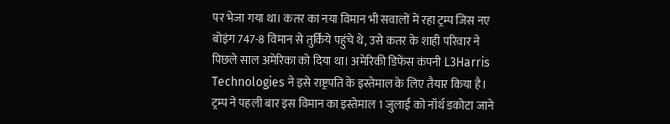पर भेजा गया था। कतर का नया विमान भी सवालों में रहा ट्रम्प जिस नए बोइंग 747-8 विमान से तुर्किये पहुंचे थे, उसे कतर के शाही परिवार ने पिछले साल अमेरिका को दिया था। अमेरिकी डिफेंस कंपनी L3Harris Technologies ने इसे राष्ट्रपति के इस्तेमाल के लिए तैयार किया है। ट्रम्प ने पहली बार इस विमान का इस्तेमाल 1 जुलाई को नॉर्थ डकोटा जाने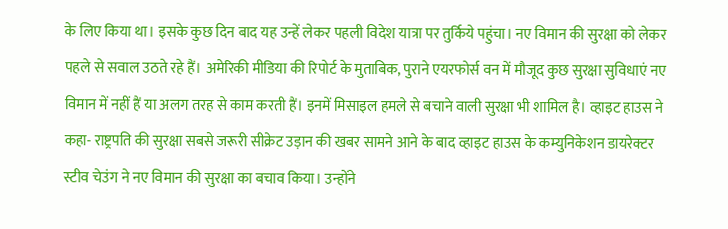के लिए किया था। इसके कुछ दिन बाद यह उन्हें लेकर पहली विदेश यात्रा पर तुर्किये पहुंचा। नए विमान की सुरक्षा को लेकर पहले से सवाल उठते रहे हैं। अमेरिकी मीडिया की रिपोर्ट के मुताबिक, पुराने एयरफोर्स वन में मौजूद कुछ सुरक्षा सुविधाएं नए विमान में नहीं हैं या अलग तरह से काम करती हैं। इनमें मिसाइल हमले से बचाने वाली सुरक्षा भी शामिल है। व्हाइट हाउस ने कहा- राष्ट्रपति की सुरक्षा सबसे जरूरी सीक्रेट उड़ान की खबर सामने आने के बाद व्हाइट हाउस के कम्युनिकेशन डायरेक्टर स्टीव चेउंग ने नए विमान की सुरक्षा का बचाव किया। उन्होंने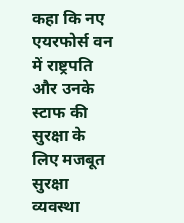कहा कि नए एयरफोर्स वन में राष्ट्रपति और उनके स्टाफ की सुरक्षा के लिए मजबूत सुरक्षा व्यवस्था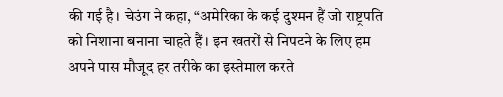की गई है। चेउंग ने कहा, “अमेरिका के कई दुश्मन हैं जो राष्ट्रपति को निशाना बनाना चाहते हैं। इन खतरों से निपटने के लिए हम अपने पास मौजूद हर तरीके का इस्तेमाल करते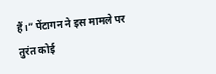हैं।” पेंटागन ने इस मामले पर तुरंत कोई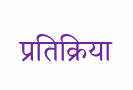प्रतिक्रिया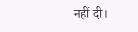नहीं दी।